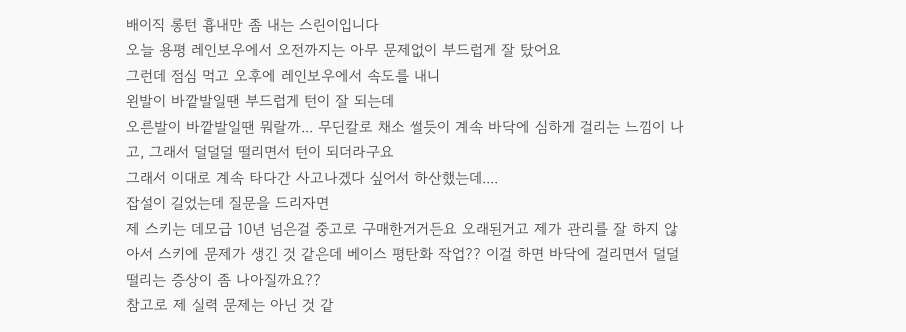배이직 롱턴 흉내만 좀 내는 스린이입니다
오늘 용평 레인보우에서 오전까지는 아무 문제없이 부드럽게 잘 탔어요
그런데 점심 먹고 오후에 레인보우에서 속도를 내니
왼발이 바깥발일땐 부드럽게 턴이 잘 되는데
오른발이 바깥발일땐 뭐랄까... 무딘칼로 채소 썰듯이 계속 바닥에 심하게 걸리는 느낌이 나고, 그래서 덜덜덜 떨리면서 턴이 되더라구요
그래서 이대로 계속 타다간 사고나겠다 싶어서 하산했는데....
잡설이 길었는데 질문을 드리자면
제 스키는 데모급 10년 넘은걸 중고로 구매한거거든요 오래된거고 제가 관리를 잘 하지 않아서 스키에 문제가 생긴 것 같은데 베이스 평탄화 작업?? 이걸 하면 바닥에 걸리면서 덜덜 떨리는 증상이 좀 나아질까요??
참고로 제 실력 문제는 아닌 것 같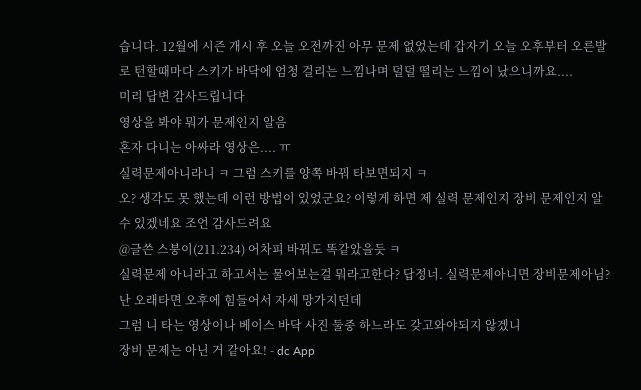습니다. 12월에 시즌 개시 후 오늘 오전까진 아무 문제 없었는데 갑자기 오늘 오후부터 오른발로 턴할때마다 스키가 바닥에 엄청 걸리는 느낌나며 덜덜 떨리는 느낌이 났으니까요....
미리 답변 감사드립니다
영상을 봐야 뭐가 문제인지 알음
혼자 다니는 아싸라 영상은.... ㅠ
실력문제아니라니 ㅋ 그럼 스키를 양쪽 바꿔 타보면되지 ㅋ
오? 생각도 못 했는데 이런 방법이 있었군요? 이렇게 하면 제 실력 문제인지 장비 문제인지 알 수 있겠네요 조언 감사드려요
@글쓴 스붕이(211.234) 어차피 바꿔도 똑같았을듯 ㅋ
실력문제 아니라고 하고서는 물어보는걸 뭐라고한다? 답정너. 실력문제아니면 장비문제아님? 난 오래타면 오후에 힘들어서 자세 망가지던데
그럼 니 타는 영상이나 베이스 바닥 사진 둘중 하느라도 갖고와야되지 않겠니
장비 문제는 아닌 거 같아요! - dc App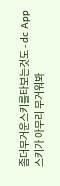좀더무거운스키를타보는것도 - dc App
스키가 아무리 무거워봐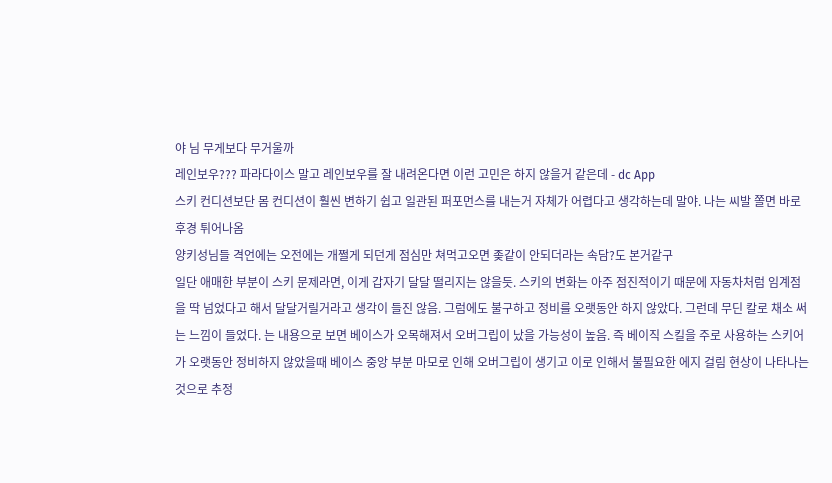야 님 무게보다 무거울까
레인보우??? 파라다이스 말고 레인보우를 잘 내려온다면 이런 고민은 하지 않을거 같은데 - dc App
스키 컨디션보단 몸 컨디션이 훨씬 변하기 쉽고 일관된 퍼포먼스를 내는거 자체가 어렵다고 생각하는데 말야. 나는 씨발 쫄면 바로 후경 튀어나옴
양키성님들 격언에는 오전에는 개쩔게 되던게 점심만 쳐먹고오면 좆같이 안되더라는 속담?도 본거같구
일단 애매한 부분이 스키 문제라면, 이게 갑자기 달달 떨리지는 않을듯. 스키의 변화는 아주 점진적이기 때문에 자동차처럼 임계점을 딱 넘었다고 해서 달달거릴거라고 생각이 들진 않음. 그럼에도 불구하고 정비를 오랫동안 하지 않았다. 그런데 무딘 칼로 채소 써는 느낌이 들었다. 는 내용으로 보면 베이스가 오목해져서 오버그립이 났을 가능성이 높음. 즉 베이직 스킬을 주로 사용하는 스키어가 오랫동안 정비하지 않았을때 베이스 중앙 부분 마모로 인해 오버그립이 생기고 이로 인해서 불필요한 에지 걸림 현상이 나타나는 것으로 추정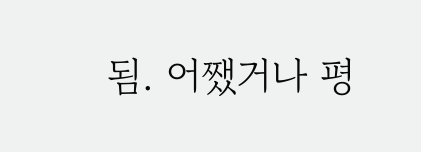됨. 어쨌거나 평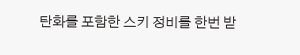탄화를 포함한 스키 정비를 한번 받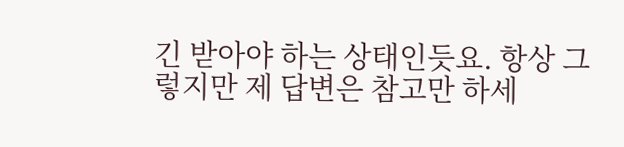긴 받아야 하는 상태인듯요. 항상 그렇지만 제 답변은 참고만 하세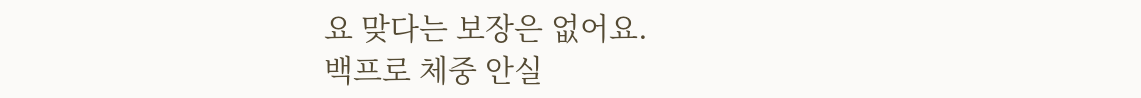요 맞다는 보장은 없어요.
백프로 체중 안실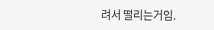려서 떨리는거임.